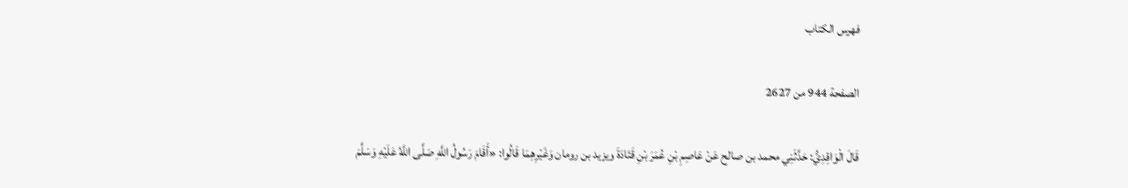فهرس الكتاب

الصفحة 944 من 2627

قَالَ الْوَاقِدِيُّ: حَدَّثَنِي محمد بن صالح عَنْ عَاصِمِ بْنِ عُمَرَ بْنِ قَتَادَةَ ويزيد بن رومان وَغَيْرِهِمَا قَالُوا: «أَقَامَ رَسُولُ اللَّهِ صَلَّى اللَّهُ عَلَيْهِ وَسَلَّمَ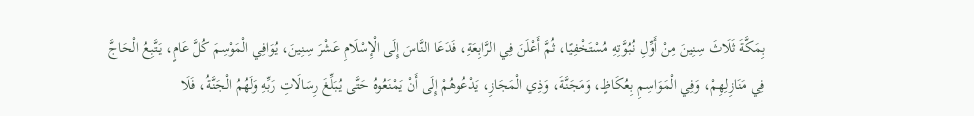بِمَكَّةَ ثَلَاثَ سِنِينَ مِنْ أَوِّلِ نُبُوَّتِهِ مُسْتَخْفِيًا، ثُمَّ أَعْلَنَ فِي الرَّابِعَةِ، فَدَعَا النَّاسَ إِلَى الْإِسْلَامِ عَشْرَ سِنِينَ، يُوَافِي الْمَوْسِمَ كُلَّ عَامٍ، يَتَّبِعُ الْحَاجَّ فِي مَنَازِلِهِمْ، وَفِي الْمَوَاسِمِ بِعُكَاظٍ، وَمَجَنَّةَ، وَذِي الْمَجَازِ، يَدْعُوهُمْ إِلَى أَنْ يَمْنَعُوهُ حَتَّى يُبَلِّغَ رِسَالَاتِ رَبِّهِ وَلَهُمُ الْجَنَّةُ، فَلَا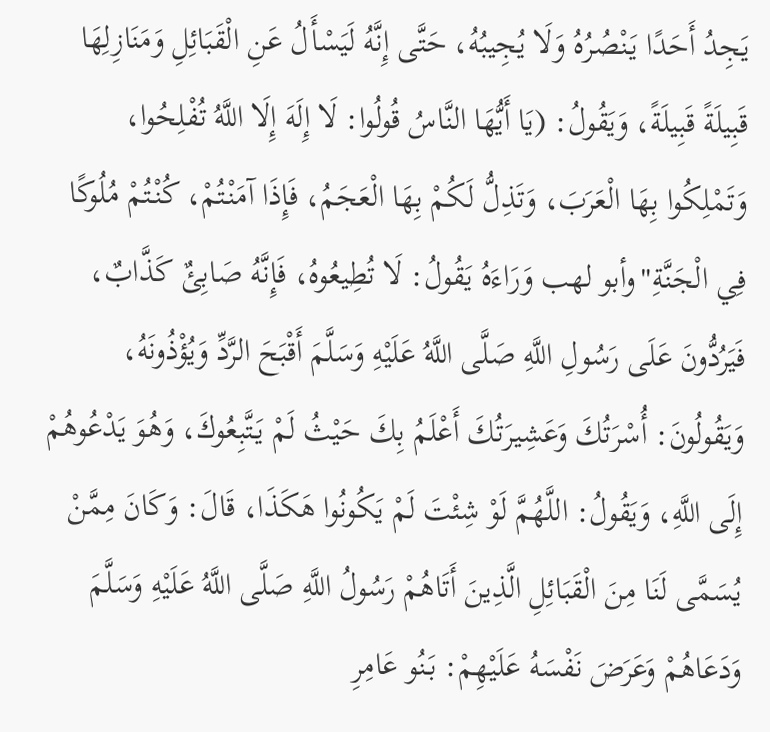يَجِدُ أَحَدًا يَنْصُرُهُ وَلَا يُجِيبُهُ، حَتَّى إِنَّهُ لَيَسْأَلُ عَنِ الْقَبَائِلِ وَمَنَازِلِهَا قَبِيلَةً قَبِيلَةً، وَيَقُولُ: (يَا أَيُّهَا النَّاسُ قُولُوا: لَا إِلَهَ إِلَا اللَّهُ تُفْلِحُوا، وَتَمْلِكُوا بِهَا الْعَرَبَ، وَتَذِلُّ لَكُمْ بِهَا الْعَجَمُ، فَإِذَا آمَنْتُمْ، كُنْتُمْ مُلُوكًا فِي الْجَنَّةِ"وأبو لهب وَرَاءَهُ يَقُولُ: لَا تُطِيعُوهُ، فَإِنَّهُ صَابِئٌ كَذَّابٌ، فَيَرُدُّونَ عَلَى رَسُولِ اللَّهِ صَلَّى اللَّهُ عَلَيْهِ وَسَلَّمَ أَقْبَحَ الرَّدِّ وَيُؤْذُونَهُ، وَيَقُولُونَ: أُسْرَتُكَ وَعَشِيرَتُكَ أَعْلَمُ بِكَ حَيْثُ لَمْ يَتَّبِعُوكَ، وَهُوَ يَدْعُوهُمْ إِلَى اللَّهِ، وَيَقُولُ: اللَّهُمَّ لَوْ شِئْتَ لَمْ يَكُونُوا هَكَذَا، قَالَ: وَكَانَ مِمَّنْ يُسَمَّى لَنَا مِنَ الْقَبَائِلِ الَّذِينَ أَتَاهُمْ رَسُولُ اللَّهِ صَلَّى اللَّهُ عَلَيْهِ وَسَلَّمَ وَدَعَاهُمْ وَعَرَضَ نَفْسَهُ عَلَيْهِمْ: بَنُو عَامِرِ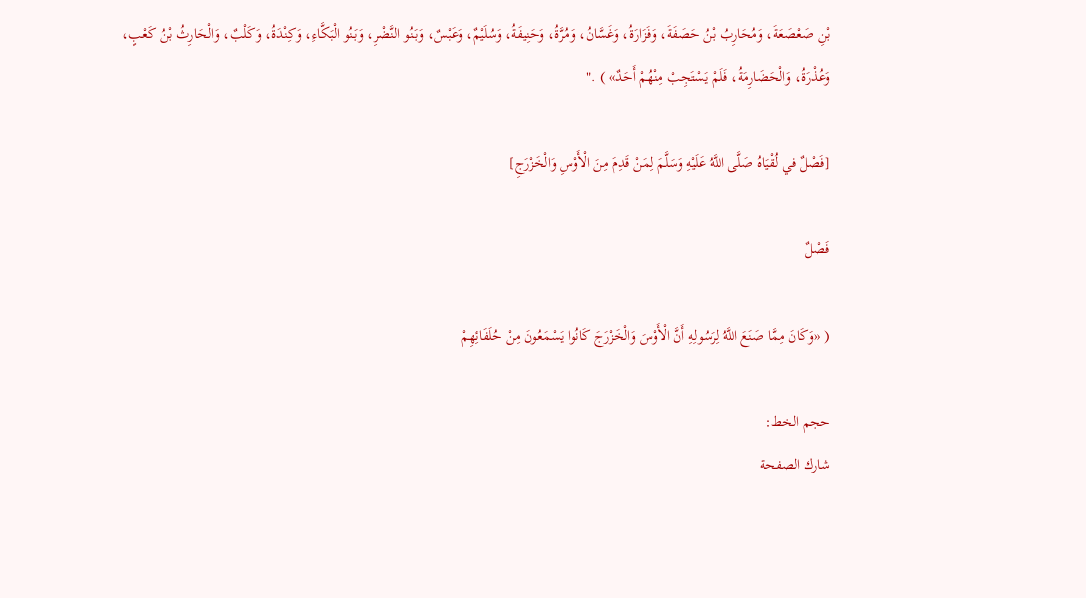بْنِ صَعْصَعَةَ، وَمُحَارِبُ بْنُ حَصَفَةَ، وَفَزَارَةُ، وَغَسَّانُ، وَمُرَّةُ، وَحَنِيفَةُ، وَسُلَيْمٌ، وَعَبْسٌ، وَبَنُو النَّضْرِ، وَبَنُو الْبَكَّاءِ، وَكِنْدَةُ، وَكَلْبٌ، وَالْحَارِثُ بْنُ كَعْبٍ، وَعُذْرَةُ، وَالْحَضَارِمَةُ، فَلَمْ يَسْتَجِبْ مِنْهُمْ أَحَدٌ» ) ."

[فَصْلٌ في لُقْيَاهُ صَلَّى اللَّهُ عَلَيْهِ وَسَلَّمَ لِمَنْ قَدِمَ مِنَ الْأَوْسِ وَالْخَزْرَجِ]

فَصْلٌ

( «وَكَانَ مِمَّا صَنَعَ اللَّهُ لِرَسُولِهِ أَنَّ الْأَوْسَ وَالْخَزْرَجَ كَانُوا يَسْمَعُونَ مِنْ حُلَفَائِهِمْ

حجم الخط:
شارك الصفحة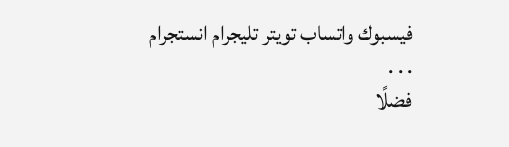فيسبوك واتساب تويتر تليجرام انستجرام
. . .
فضلًا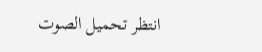انتظر تحميل الصوت